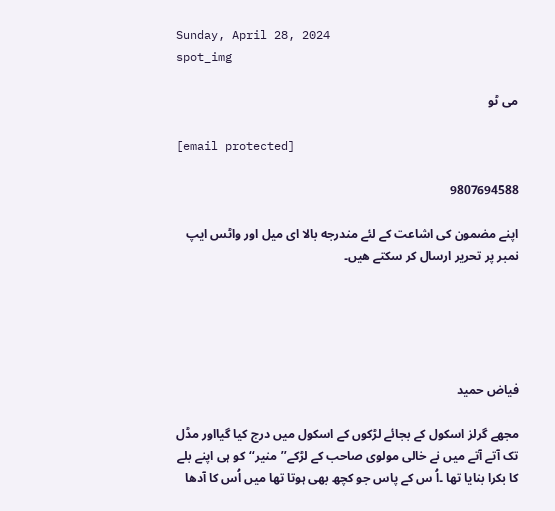Sunday, April 28, 2024
spot_img

می ٹو

[email protected]

9807694588

اپنے مضمون كی اشاعت كے لئے مندرجه بالا ای میل اور واٹس ایپ نمبر پر تحریر ارسال كر سكتے هیں۔





فیاض حمید

مجھے گرلز اسکول کے بجائے لڑکوں کے اسکول میں درج کیا گیااور مڈل تک آتے آتے میں نے خالی مولوی صاحب کے لڑکے’’منیر‘‘کو ہی اپنے بلے کا بکرا بنایا تھا ۔اُ س کے پاس جو کچھ بھی ہوتا تھا میں اُس کا آدھا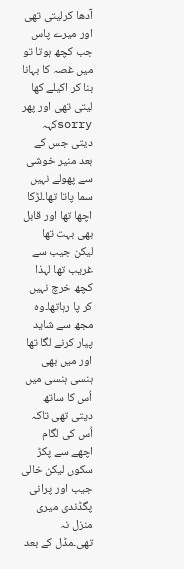آدھا کرلیتی تھی اور میرے پاس جب کچھ ہوتا تو میں غصہ کا بہانا بنا کر اکیلے کھا لیتی تھی اور پھر sorryکہہ دیتی جس کے بعد منیر خوشی سے پھولے نہیں سما پاتا تھا۔لڑکا اچھا تھا اور قابل بھی بہت تھا لیکن جیب سے غریب تھا لہذا کچھ خرچ نہیں کر پا رہاتھا۔وہ مجھ سے شاید پیار کرنے لگا تھا اور میں بھی ہنسی ہنسی میں اُس کا ساتھ دیتی تھی تاکہ اُس کی لگام اچھے سے پکڑ سکوں لیکن خالی جیب اور پرانی پگڈندی میری منزل نہ تھی۔مڈل کے بعد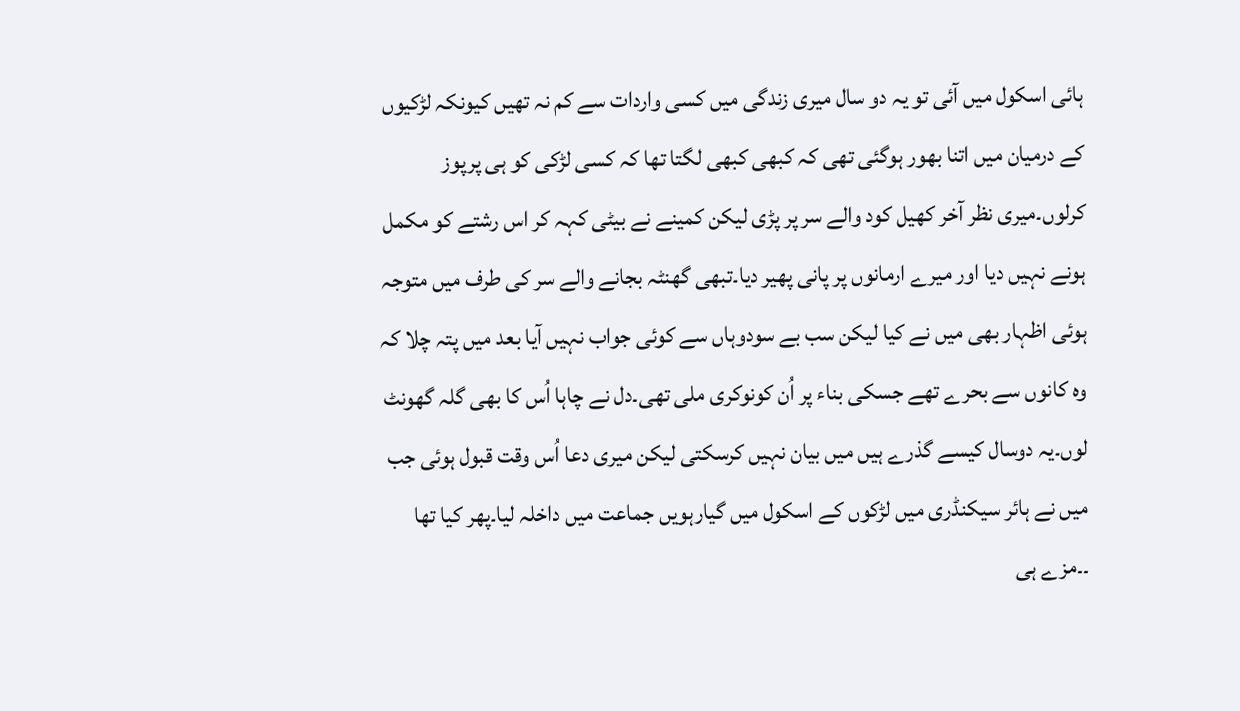ہائی اسکول میں آئی تو یہ دو سال میری زندگی میں کسی واردات سے کم نہ تھیں کیونکہ لڑکیوں کے درمیان میں اتنا بھور ہوگئی تھی کہ کبھی کبھی لگتا تھا کہ کسی لڑکی کو ہی پرپوز کرلوں۔میری نظر آخر کھیل کود والے سر پر پڑی لیکن کمینے نے بیٹی کہہ کر اس رشتے کو مکمل ہونے نہیں دیا اور میرے ارمانوں پر پانی پھیر دیا۔تبھی گھنٹہ بجانے والے سر کی طرف میں متوجہ ہوئی اظہار بھی میں نے کیا لیکن سب بے سودوہاں سے کوئی جواب نہیں آیا بعد میں پتہ چلا کہ وہ کانوں سے بحرے تھے جسکی بناء پر اُن کونوکری ملی تھی۔دل نے چاہا اُس کا بھی گلہ گھونٹ لوں۔یہ دوسال کیسے گذرے ہیں میں بیان نہیں کرسکتی لیکن میری دعا اُس وقت قبول ہوئی جب میں نے ہائر سیکنڈری میں لڑکوں کے اسکول میں گیارہویں جماعت میں داخلہ لیا۔پھر کیا تھا ۔۔مزے ہی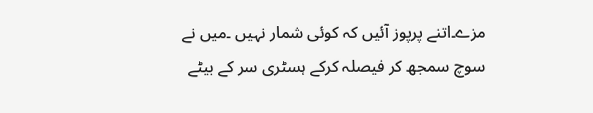مزے۔اتنے پرپوز آئیں کہ کوئی شمار نہیں ۔میں نے سوچ سمجھ کر فیصلہ کرکے ہسٹری سر کے بیٹے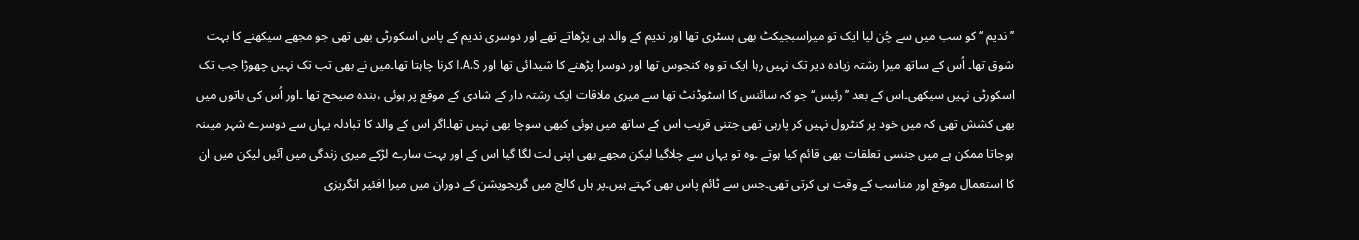’’ندیم ‘‘ کو سب میں سے چُن لیا ایک تو میراسبجیکٹ بھی ہسٹری تھا اور ندیم کے والد ہی پڑھاتے تھے اور دوسری ندیم کے پاس اسکورٹی بھی تھی جو مجھے سیکھنے کا بہت شوق تھا۔ اُس کے ساتھ میرا رشتہ زیادہ دیر تک نہیں رہا ایک تو وہ کنجوس تھا اور دوسرا پڑھنے کا شیدائی تھا اور I.A.S کرنا چاہتا تھا۔میں نے بھی تب تک نہیں چھوڑا جب تک اسکورٹی نہیں سیکھی۔اس کے بعد ’’رئیس‘‘ جو کہ سائنس کا اسٹوڈنٹ تھا سے میری ملاقات ایک رشتہ دار کے شادی کے موقع پر ہوئی ،بندہ صیحح تھا ۔اور اُس کی باتوں میں بھی کشش تھی کہ میں خود پر کنٹرول نہیں کر پارہی تھی جتنی قریب اس کے ساتھ میں ہوئی کبھی سوچا بھی نہیں تھا۔اگر اس کے والد کا تبادلہ یہاں سے دوسرے شہر میںنہ ہوجاتا ممکن ہے میں جنسی تعلقات بھی قائم کیا ہوتے ۔وہ تو یہاں سے چلاگیا لیکن مجھے بھی اپنی لت لگا گیا اس کے اور بہت سارے لڑکے میری زندگی میں آئیں لیکن میں ان کا استعمال موقع اور مناسب کے وقت ہی کرتی تھی۔جس سے ٹائم پاس بھی کہتے ہیں۔پر ہاں کالج میں گریجویشن کے دوران میں میرا افئیر انگریزی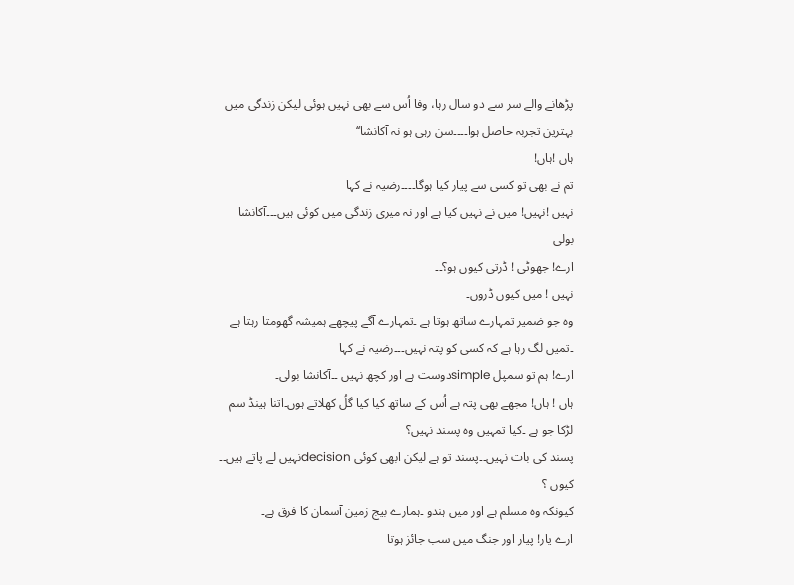پڑھانے والے سر سے دو سال رہا، وفا اُس سے بھی نہیں ہوئی لیکن زندگی میں بہترین تجربہ حاصل ہوا۔۔۔۔سن رہی ہو نہ آکانشا‘‘
ہاں !ہاں!
تم نے بھی تو کسی سے پیار کیا ہوگا۔۔۔۔رضیہ نے کہا
نہیں !نہیں! میں نے نہیں کیا ہے اور نہ میری زندگی میں کوئی ہیں۔۔۔آکانشا بولی
ارے! جھوٹی ! ڈرتی کیوں ہو؟۔۔
نہیں ! میں کیوں ڈروں۔
وہ جو ضمیر تمہارے ساتھ ہوتا ہے ۔تمہارے آگے پیچھے ہمیشہ گھومتا رہتا ہے ۔تمیں لگ رہا ہے کہ کسی کو پتہ نہیں۔۔۔رضیہ نے کہا
ارے! ہم تو سمپل simpleدوست ہے اور کچھ نہیں ۔۔آکانشا بولی۔
ہاں ! ہاں! مجھے بھی پتہ ہے اُس کے ساتھ کیا کیا گلُ کھلاتے ہوں۔اتنا ہینڈ سم لڑکا جو ہے ۔کیا تمہیں وہ پسند نہیں؟
پسند کی بات نہیں۔۔پسند تو ہے لیکن ابھی کوئی decisionنہیں لے پاتے ہیں۔۔
کیوں ؟
کیونکہ وہ مسلم ہے اور میں ہندو ۔ہمارے بیج زمین آسمان کا فرق ہے۔
ارے یار! پیار اور جنگ میں سب جائز ہوتا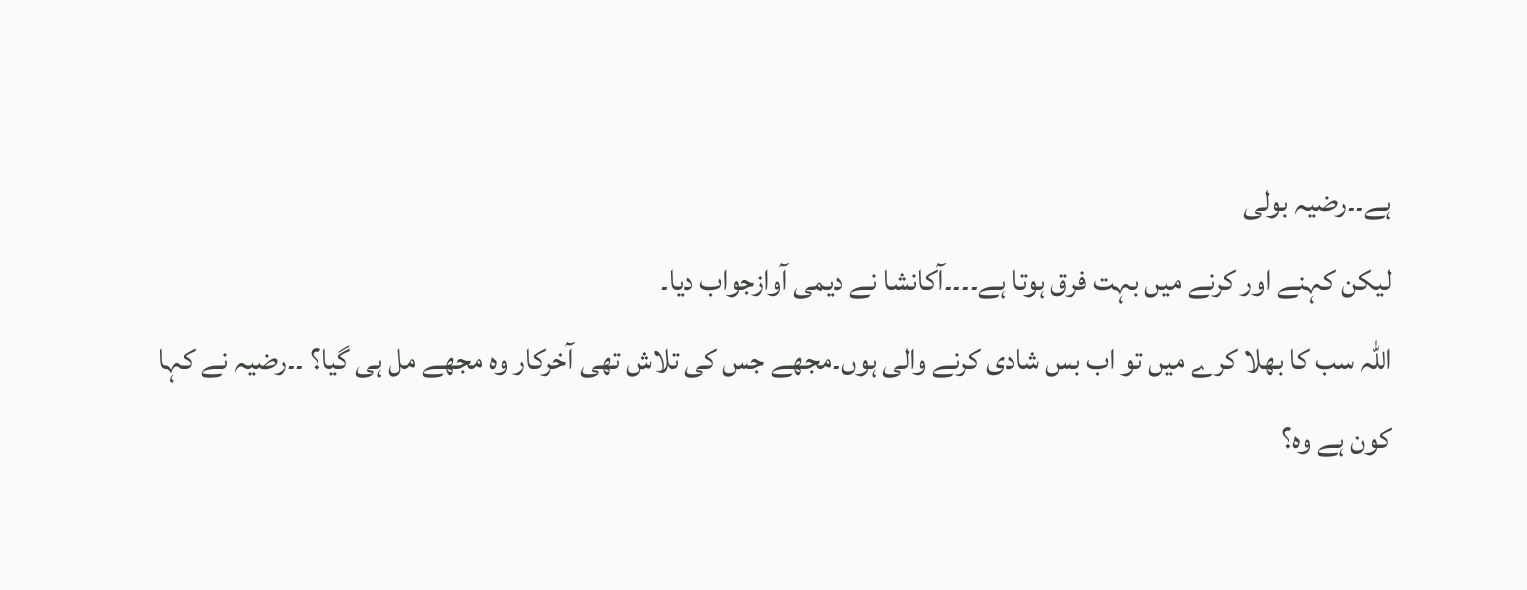ہے۔۔رضیہ بولی
لیکن کہنے اور کرنے میں بہت فرق ہوتا ہے۔۔۔۔آکانشا نے دیمی آوازجواب دیا۔
اللہ سب کا بھلا کرے میں تو اب بس شادی کرنے والی ہوں۔مجھے جس کی تلاش تھی آخرکار وہ مجھے مل ہی گیا؟ ۔۔رضیہ نے کہا
کون ہے وہ؟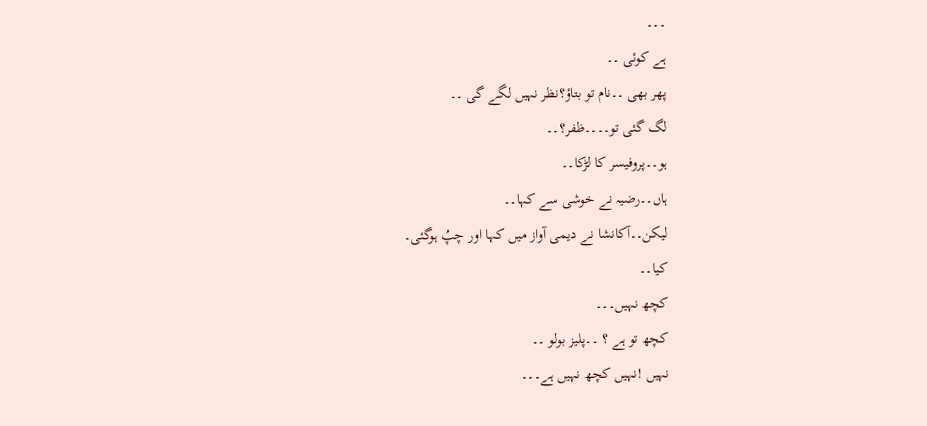۔۔۔
ہے کوئی ۔۔
پھر بھی ۔۔نام تو بتاؤ؟نظر نہیں لگے گی ۔۔
لگ گئی تو۔۔۔۔ظفر؟۔۔
ہو۔۔پروفیسر کا لڑکا۔۔
ہاں۔۔رضیہ نے خوشی سے کہا۔۔
لیکن۔۔آکانشا نے دیمی آواز میں کہا اور چپُ ہوگئی۔
کیا۔۔
کچھ نہیں۔۔۔
کچھ تو ہے ؟ ۔۔پلیز بولو ۔۔
نہیں !نہیں کچھ نہیں ہے۔۔۔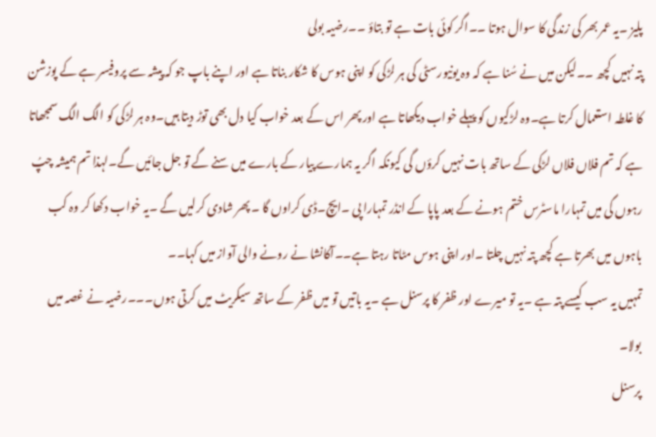پلیز ۔یہ عمر بھر کی زندگی کا سوال ہوتا ۔۔اگر کوئی بات ہے تو بتاؤ ۔۔رضیہ بولی
پتہ نہیں کچھ ۔۔لیکن میں نے سُنا ہے کہ وہ یونیورسٹی کی ہر لڑکی کو اپنی ہوس کا شکار بناتا ہے اور اپنے باپ جو کہ پیشہ سے پروفیسر ہے کے پوزشن کا غلطہ استعمال کرتا ہے۔وہ لڑکیوں کو پہلے خواب دیکھاتا ہے اور پھر اس کے بعد خواب کیا دل بھی توڑ دیتا ہیں۔وہ ہر لڑکی کو الگ الگ سمجھاتا ہے کہ تم فلاں فلاں لڑکی کے ساتھ بات نہیں کرؤں گی کیونکہ اگر یہ ہمارے پیار کے بارے میں سنے گے تو جل جائیں گے۔لہذا تم ہمیشہ چپُ رہوں گی میں تمہارا ماسٹرس ختم ہونے کے بعد پاپا کے انڈر تمہارا پی ۔ایچ۔ڈی کراوں گا ۔پھر شادی کرلیں گے ۔یہ خواب دکھا کر وہ کب باہوں میں بھرتا ہے کچھ پتہ نہیں چلتا ۔اور اپنی ہوس مٹاتا رہتا ہے۔۔آکانشا نے رونے والی آواز میں کہا۔۔
تمہیں یہ سب کیسے پتہ ہے ۔یہ تو میرے اور ظفر کا پرسنل ہے ۔یہ باتیں تو میں ظفر کے ساتھ سیکریٹ میں کرتی ہوں۔۔۔رضیہ نے غصہ میں بولا۔
پرسنل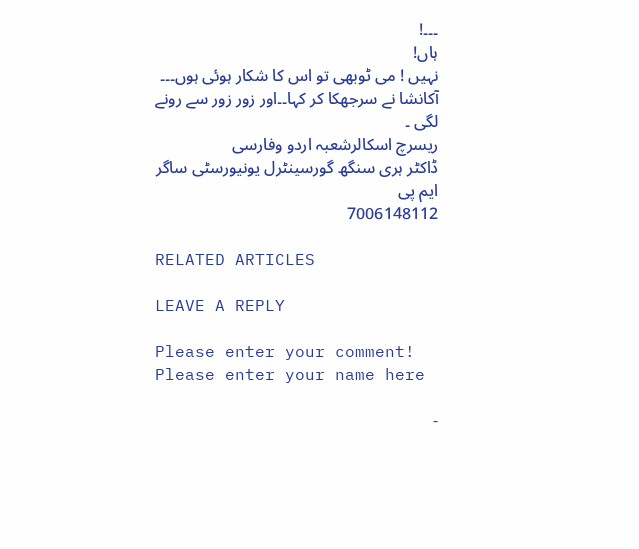۔۔۔!
ہاں!
نہیں ! می ٹوبھی تو اس کا شکار ہوئی ہوں۔۔۔
آکانشا نے سرجھکا کر کہا۔۔اور زور زور سے رونے لگی ۔
ریسرچ اسکالرشعبہ اردو وفارسی
ڈاکٹر ہری سنگھ گورسینٹرل یونیورسٹی ساگر ایم پی
7006148112

RELATED ARTICLES

LEAVE A REPLY

Please enter your comment!
Please enter your name here

-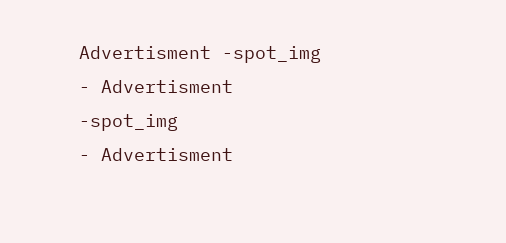Advertisment -spot_img
- Advertisment -spot_img
- Advertisment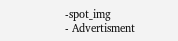-spot_img
- Advertisment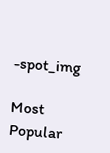-spot_img

Most Popular